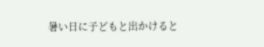暑い日に子どもと出かけると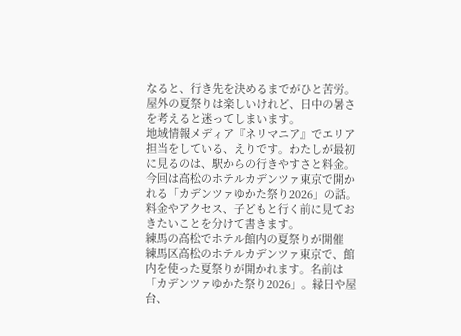なると、行き先を決めるまでがひと苦労。屋外の夏祭りは楽しいけれど、日中の暑さを考えると迷ってしまいます。
地域情報メディア『ネリマニア』でエリア担当をしている、えりです。わたしが最初に見るのは、駅からの行きやすさと料金。
今回は高松のホテルカデンツァ東京で開かれる「カデンツァゆかた祭り2026」の話。料金やアクセス、子どもと行く前に見ておきたいことを分けて書きます。
練馬の高松でホテル館内の夏祭りが開催
練馬区高松のホテルカデンツァ東京で、館内を使った夏祭りが開かれます。名前は「カデンツァゆかた祭り2026」。縁日や屋台、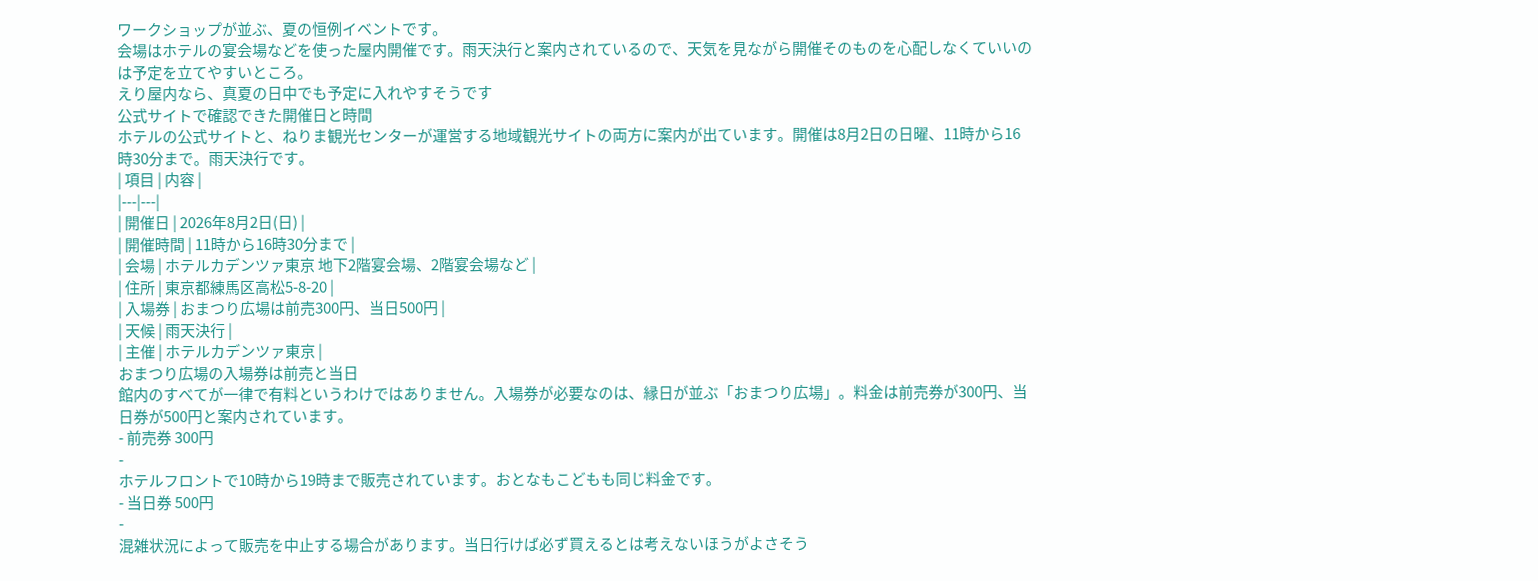ワークショップが並ぶ、夏の恒例イベントです。
会場はホテルの宴会場などを使った屋内開催です。雨天決行と案内されているので、天気を見ながら開催そのものを心配しなくていいのは予定を立てやすいところ。
えり屋内なら、真夏の日中でも予定に入れやすそうです
公式サイトで確認できた開催日と時間
ホテルの公式サイトと、ねりま観光センターが運営する地域観光サイトの両方に案内が出ています。開催は8月2日の日曜、11時から16時30分まで。雨天決行です。
| 項目 | 内容 |
|---|---|
| 開催日 | 2026年8月2日(日) |
| 開催時間 | 11時から16時30分まで |
| 会場 | ホテルカデンツァ東京 地下2階宴会場、2階宴会場など |
| 住所 | 東京都練馬区高松5-8-20 |
| 入場券 | おまつり広場は前売300円、当日500円 |
| 天候 | 雨天決行 |
| 主催 | ホテルカデンツァ東京 |
おまつり広場の入場券は前売と当日
館内のすべてが一律で有料というわけではありません。入場券が必要なのは、縁日が並ぶ「おまつり広場」。料金は前売券が300円、当日券が500円と案内されています。
- 前売券 300円
-
ホテルフロントで10時から19時まで販売されています。おとなもこどもも同じ料金です。
- 当日券 500円
-
混雑状況によって販売を中止する場合があります。当日行けば必ず買えるとは考えないほうがよさそう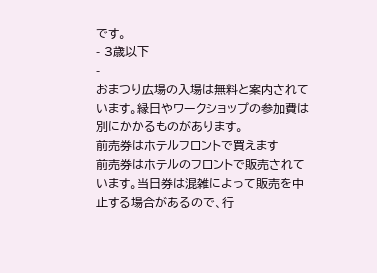です。
- 3歳以下
-
おまつり広場の入場は無料と案内されています。縁日やワークショップの参加費は別にかかるものがあります。
前売券はホテルフロントで買えます
前売券はホテルのフロントで販売されています。当日券は混雑によって販売を中止する場合があるので、行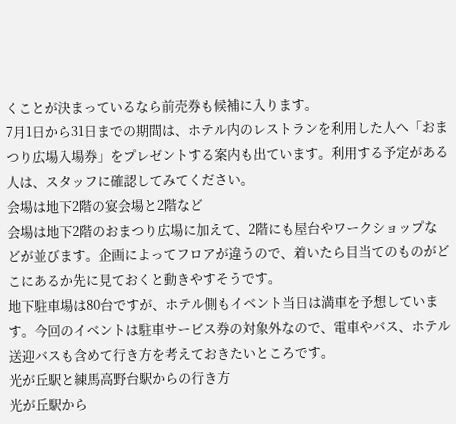くことが決まっているなら前売券も候補に入ります。
7月1日から31日までの期間は、ホテル内のレストランを利用した人へ「おまつり広場入場券」をプレゼントする案内も出ています。利用する予定がある人は、スタッフに確認してみてください。
会場は地下2階の宴会場と2階など
会場は地下2階のおまつり広場に加えて、2階にも屋台やワークショップなどが並びます。企画によってフロアが違うので、着いたら目当てのものがどこにあるか先に見ておくと動きやすそうです。
地下駐車場は80台ですが、ホテル側もイベント当日は満車を予想しています。今回のイベントは駐車サービス券の対象外なので、電車やバス、ホテル送迎バスも含めて行き方を考えておきたいところです。
光が丘駅と練馬高野台駅からの行き方
光が丘駅から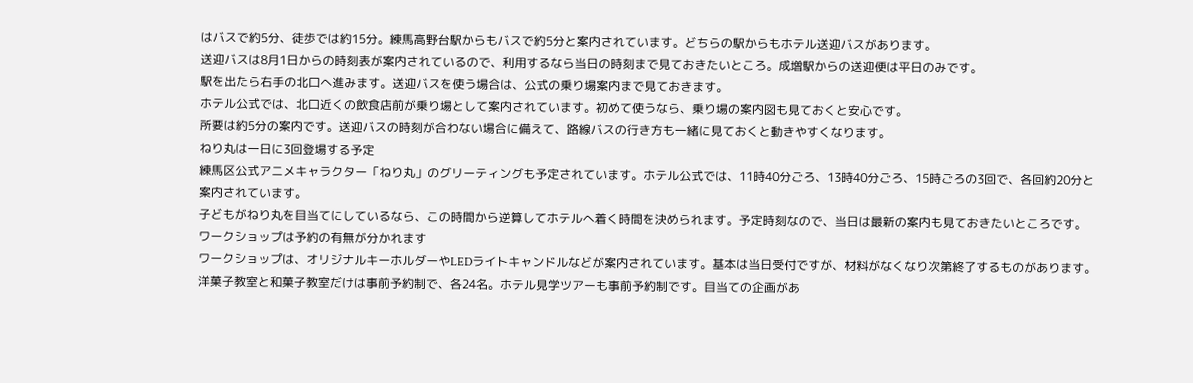はバスで約5分、徒歩では約15分。練馬高野台駅からもバスで約5分と案内されています。どちらの駅からもホテル送迎バスがあります。
送迎バスは8月1日からの時刻表が案内されているので、利用するなら当日の時刻まで見ておきたいところ。成増駅からの送迎便は平日のみです。
駅を出たら右手の北口へ進みます。送迎バスを使う場合は、公式の乗り場案内まで見ておきます。
ホテル公式では、北口近くの飲食店前が乗り場として案内されています。初めて使うなら、乗り場の案内図も見ておくと安心です。
所要は約5分の案内です。送迎バスの時刻が合わない場合に備えて、路線バスの行き方も一緒に見ておくと動きやすくなります。
ねり丸は一日に3回登場する予定
練馬区公式アニメキャラクター「ねり丸」のグリーティングも予定されています。ホテル公式では、11時40分ごろ、13時40分ごろ、15時ごろの3回で、各回約20分と案内されています。
子どもがねり丸を目当てにしているなら、この時間から逆算してホテルへ着く時間を決められます。予定時刻なので、当日は最新の案内も見ておきたいところです。
ワークショップは予約の有無が分かれます
ワークショップは、オリジナルキーホルダーやLEDライトキャンドルなどが案内されています。基本は当日受付ですが、材料がなくなり次第終了するものがあります。
洋菓子教室と和菓子教室だけは事前予約制で、各24名。ホテル見学ツアーも事前予約制です。目当ての企画があ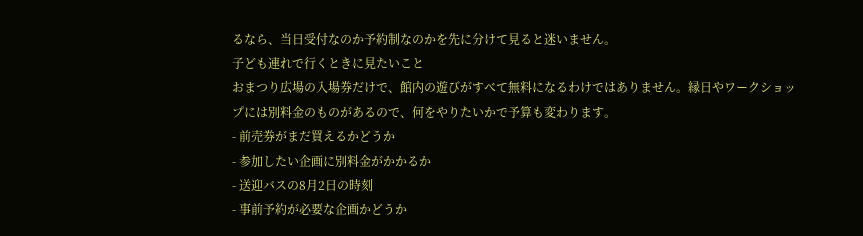るなら、当日受付なのか予約制なのかを先に分けて見ると迷いません。
子ども連れで行くときに見たいこと
おまつり広場の入場券だけで、館内の遊びがすべて無料になるわけではありません。縁日やワークショップには別料金のものがあるので、何をやりたいかで予算も変わります。
- 前売券がまだ買えるかどうか
- 参加したい企画に別料金がかかるか
- 送迎バスの8月2日の時刻
- 事前予約が必要な企画かどうか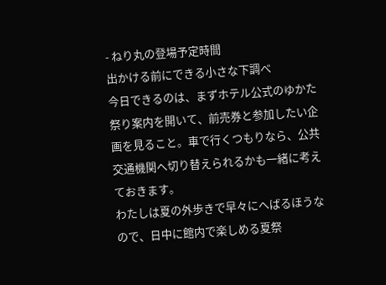- ねり丸の登場予定時間
出かける前にできる小さな下調べ
今日できるのは、まずホテル公式のゆかた祭り案内を開いて、前売券と参加したい企画を見ること。車で行くつもりなら、公共交通機関へ切り替えられるかも一緒に考えておきます。
わたしは夏の外歩きで早々にへばるほうなので、日中に館内で楽しめる夏祭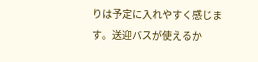りは予定に入れやすく感じます。送迎バスが使えるか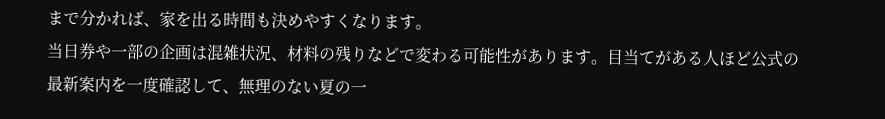まで分かれば、家を出る時間も決めやすくなります。
当日券や一部の企画は混雑状況、材料の残りなどで変わる可能性があります。目当てがある人ほど公式の最新案内を一度確認して、無理のない夏の一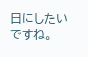日にしたいですね。